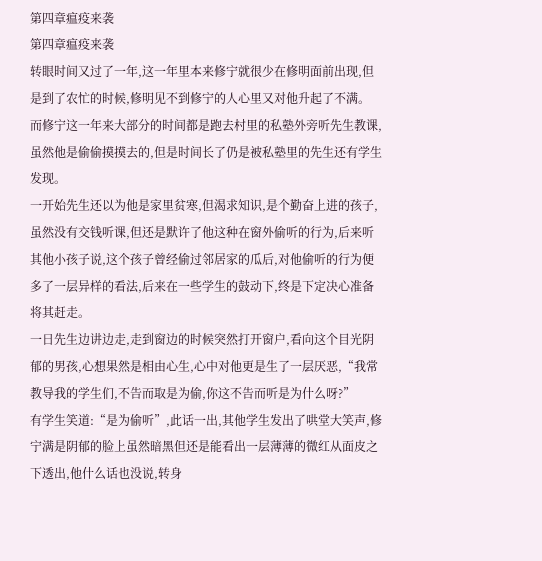第四章瘟疫来袭
第四章瘟疫来袭
转眼时间又过了一年,这一年里本来修宁就很少在修明面前出现,但是到了农忙的时候,修明见不到修宁的人心里又对他升起了不满。
而修宁这一年来大部分的时间都是跑去村里的私塾外旁听先生教课,虽然他是偷偷摸摸去的,但是时间长了仍是被私塾里的先生还有学生发现。
一开始先生还以为他是家里贫寒,但渴求知识,是个勤奋上进的孩子,虽然没有交钱听课,但还是默许了他这种在窗外偷听的行为,后来听其他小孩子说,这个孩子曾经偷过邻居家的瓜后,对他偷听的行为便多了一层异样的看法,后来在一些学生的鼓动下,终是下定决心准备将其赶走。
一日先生边讲边走,走到窗边的时候突然打开窗户,看向这个目光阴郁的男孩,心想果然是相由心生,心中对他更是生了一层厌恶,“我常教导我的学生们,不告而取是为偷,你这不告而听是为什么呀?”
有学生笑道:“是为偷听”,此话一出,其他学生发出了哄堂大笑声,修宁满是阴郁的脸上虽然暗黑但还是能看出一层薄薄的微红从面皮之下透出,他什么话也没说,转身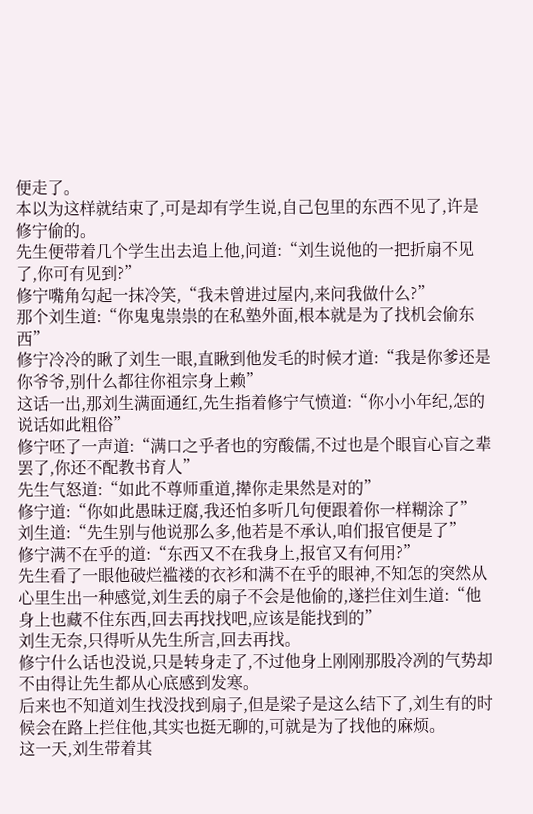便走了。
本以为这样就结束了,可是却有学生说,自己包里的东西不见了,许是修宁偷的。
先生便带着几个学生出去追上他,问道:“刘生说他的一把折扇不见了,你可有见到?”
修宁嘴角勾起一抹冷笑,“我未曾进过屋内,来问我做什么?”
那个刘生道:“你鬼鬼祟祟的在私塾外面,根本就是为了找机会偷东西”
修宁冷冷的瞅了刘生一眼,直瞅到他发毛的时候才道:“我是你爹还是你爷爷,别什么都往你祖宗身上赖”
这话一出,那刘生满面通红,先生指着修宁气愤道:“你小小年纪,怎的说话如此粗俗”
修宁呸了一声道:“满口之乎者也的穷酸儒,不过也是个眼盲心盲之辈罢了,你还不配教书育人”
先生气怒道:“如此不尊师重道,撵你走果然是对的”
修宁道:“你如此愚昧迂腐,我还怕多听几句便跟着你一样糊涂了”
刘生道:“先生别与他说那么多,他若是不承认,咱们报官便是了”
修宁满不在乎的道:“东西又不在我身上,报官又有何用?”
先生看了一眼他破烂褴褛的衣衫和满不在乎的眼神,不知怎的突然从心里生出一种感觉,刘生丢的扇子不会是他偷的,遂拦住刘生道:“他身上也藏不住东西,回去再找找吧,应该是能找到的”
刘生无奈,只得听从先生所言,回去再找。
修宁什么话也没说,只是转身走了,不过他身上刚刚那股冷冽的气势却不由得让先生都从心底感到发寒。
后来也不知道刘生找没找到扇子,但是梁子是这么结下了,刘生有的时候会在路上拦住他,其实也挺无聊的,可就是为了找他的麻烦。
这一天,刘生带着其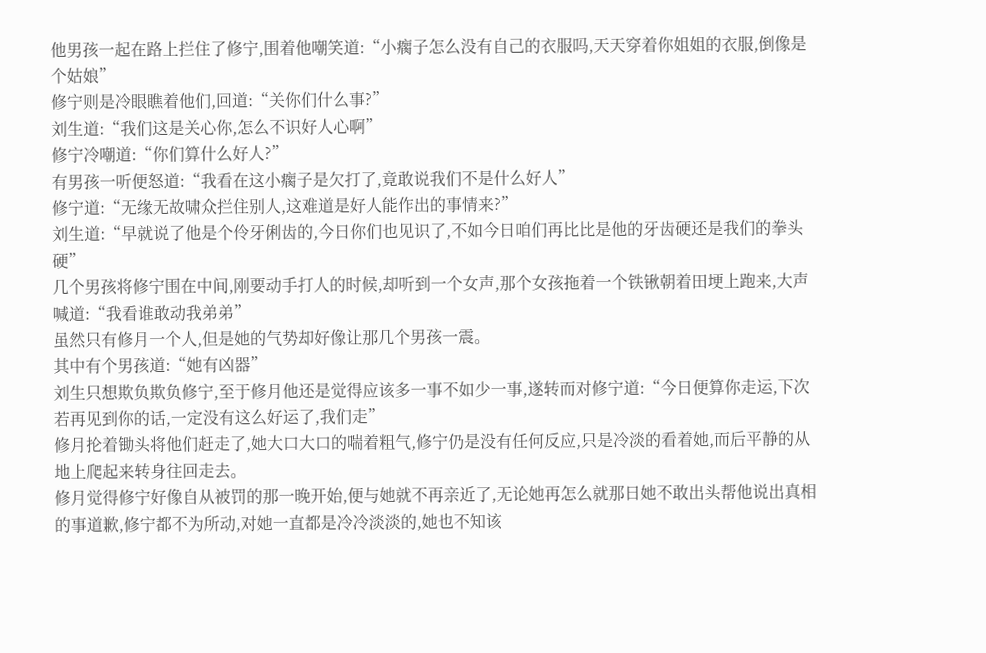他男孩一起在路上拦住了修宁,围着他嘲笑道:“小瘸子怎么没有自己的衣服吗,天天穿着你姐姐的衣服,倒像是个姑娘”
修宁则是冷眼瞧着他们,回道:“关你们什么事?”
刘生道:“我们这是关心你,怎么不识好人心啊”
修宁冷嘲道:“你们算什么好人?”
有男孩一听便怒道:“我看在这小瘸子是欠打了,竟敢说我们不是什么好人”
修宁道:“无缘无故啸众拦住别人,这难道是好人能作出的事情来?”
刘生道:“早就说了他是个伶牙俐齿的,今日你们也见识了,不如今日咱们再比比是他的牙齿硬还是我们的拳头硬”
几个男孩将修宁围在中间,刚要动手打人的时候,却听到一个女声,那个女孩拖着一个铁锹朝着田埂上跑来,大声喊道:“我看谁敢动我弟弟”
虽然只有修月一个人,但是她的气势却好像让那几个男孩一震。
其中有个男孩道:“她有凶器”
刘生只想欺负欺负修宁,至于修月他还是觉得应该多一事不如少一事,遂转而对修宁道:“今日便算你走运,下次若再见到你的话,一定没有这么好运了,我们走”
修月抡着锄头将他们赶走了,她大口大口的喘着粗气,修宁仍是没有任何反应,只是冷淡的看着她,而后平静的从地上爬起来转身往回走去。
修月觉得修宁好像自从被罚的那一晚开始,便与她就不再亲近了,无论她再怎么就那日她不敢出头帮他说出真相的事道歉,修宁都不为所动,对她一直都是冷冷淡淡的,她也不知该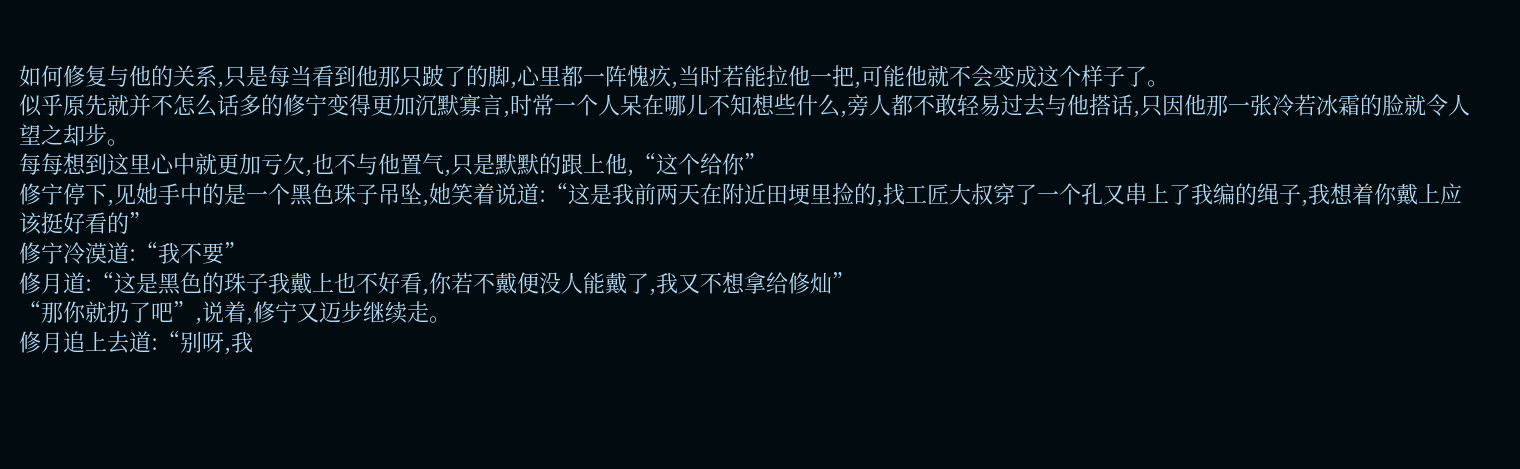如何修复与他的关系,只是每当看到他那只跛了的脚,心里都一阵愧疚,当时若能拉他一把,可能他就不会变成这个样子了。
似乎原先就并不怎么话多的修宁变得更加沉默寡言,时常一个人呆在哪儿不知想些什么,旁人都不敢轻易过去与他搭话,只因他那一张冷若冰霜的脸就令人望之却步。
每每想到这里心中就更加亏欠,也不与他置气,只是默默的跟上他,“这个给你”
修宁停下,见她手中的是一个黑色珠子吊坠,她笑着说道:“这是我前两天在附近田埂里捡的,找工匠大叔穿了一个孔又串上了我编的绳子,我想着你戴上应该挺好看的”
修宁冷漠道:“我不要”
修月道:“这是黑色的珠子我戴上也不好看,你若不戴便没人能戴了,我又不想拿给修灿”
“那你就扔了吧”,说着,修宁又迈步继续走。
修月追上去道:“别呀,我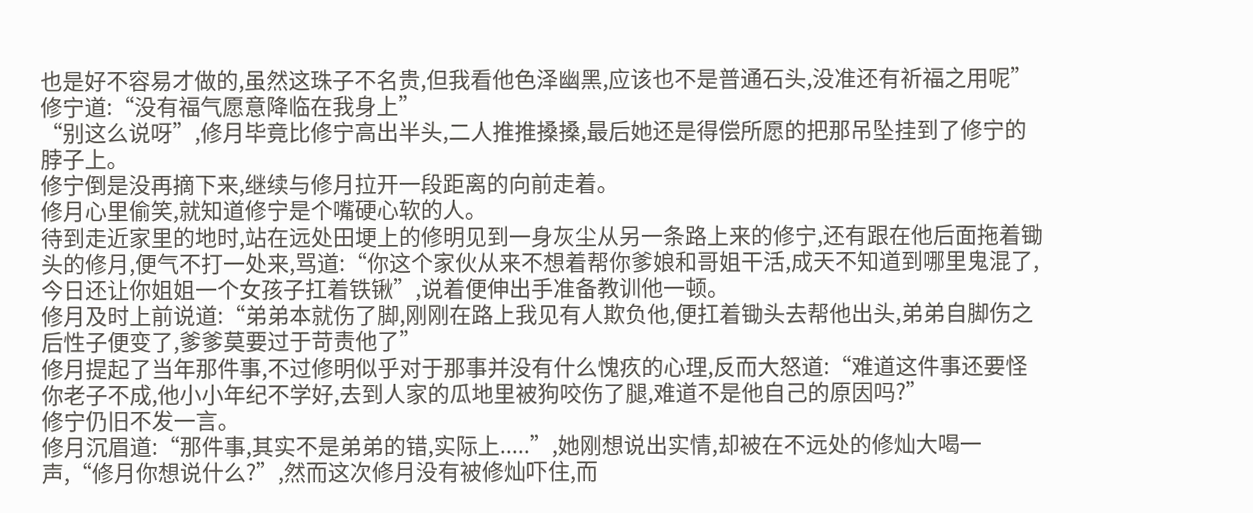也是好不容易才做的,虽然这珠子不名贵,但我看他色泽幽黑,应该也不是普通石头,没准还有祈福之用呢”
修宁道:“没有福气愿意降临在我身上”
“别这么说呀”,修月毕竟比修宁高出半头,二人推推搡搡,最后她还是得偿所愿的把那吊坠挂到了修宁的脖子上。
修宁倒是没再摘下来,继续与修月拉开一段距离的向前走着。
修月心里偷笑,就知道修宁是个嘴硬心软的人。
待到走近家里的地时,站在远处田埂上的修明见到一身灰尘从另一条路上来的修宁,还有跟在他后面拖着锄头的修月,便气不打一处来,骂道:“你这个家伙从来不想着帮你爹娘和哥姐干活,成天不知道到哪里鬼混了,今日还让你姐姐一个女孩子扛着铁锹”,说着便伸出手准备教训他一顿。
修月及时上前说道:“弟弟本就伤了脚,刚刚在路上我见有人欺负他,便扛着锄头去帮他出头,弟弟自脚伤之后性子便变了,爹爹莫要过于苛责他了”
修月提起了当年那件事,不过修明似乎对于那事并没有什么愧疚的心理,反而大怒道:“难道这件事还要怪你老子不成,他小小年纪不学好,去到人家的瓜地里被狗咬伤了腿,难道不是他自己的原因吗?”
修宁仍旧不发一言。
修月沉眉道:“那件事,其实不是弟弟的错,实际上.....”,她刚想说出实情,却被在不远处的修灿大喝一声,“修月你想说什么?”,然而这次修月没有被修灿吓住,而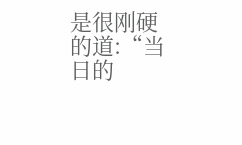是很刚硬的道:“当日的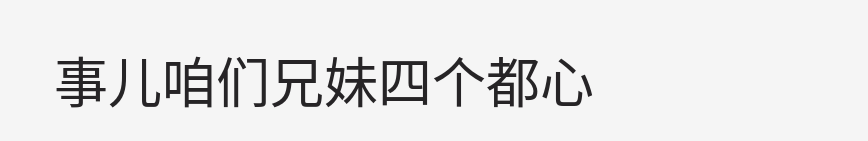事儿咱们兄妹四个都心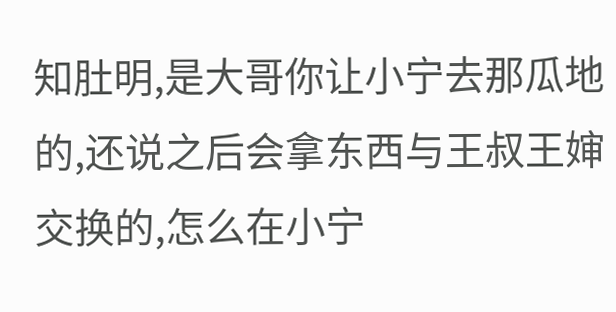知肚明,是大哥你让小宁去那瓜地的,还说之后会拿东西与王叔王婶交换的,怎么在小宁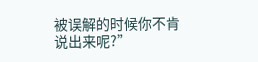被误解的时候你不肯说出来呢?”